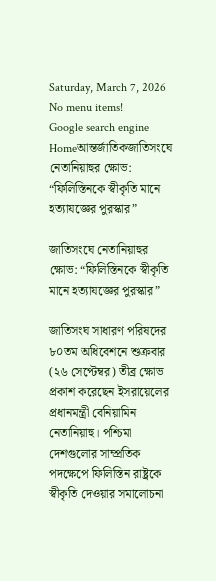Saturday, March 7, 2026
No menu items!
Google search engine
Homeআন্তর্জাতিকজাতিসংঘে নেতানিয়াহুর ক্ষোভ: “ফিলিস্তিনকে স্বীকৃতি মানে হত্যাযজ্ঞের পুরস্কার”

জাতিসংঘে নেতানিয়াহুর ক্ষোভ: “ফিলিস্তিনকে স্বীকৃতি মানে হত্যাযজ্ঞের পুরস্কার”

জাতিসংঘ সাধারণ পরিষদের ৮০তম অধিবেশনে শুক্রবার (২৬ সেপ্টেম্বর) তীব্র ক্ষোভ প্রকাশ করেছেন ইসরায়েলের প্রধানমন্ত্রী বেনিয়ামিন নেতানিয়াহু। পশ্চিমা দেশগুলোর সাম্প্রতিক পদক্ষেপে ফিলিস্তিন রাষ্ট্রকে স্বীকৃতি দেওয়ার সমালোচনা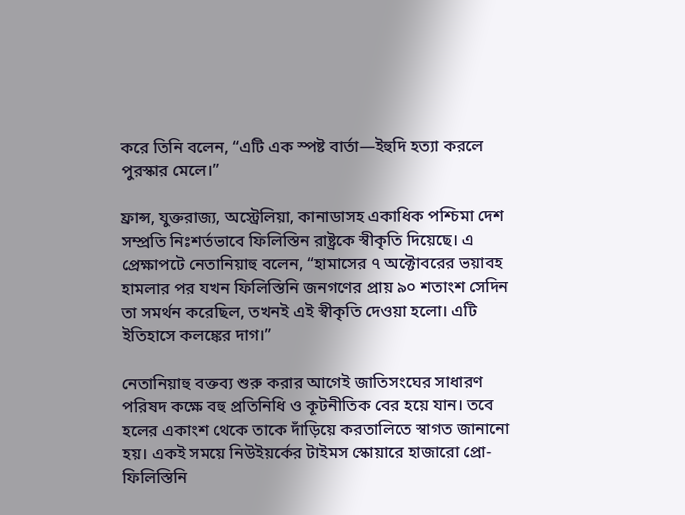করে তিনি বলেন, “এটি এক স্পষ্ট বার্তা—ইহুদি হত্যা করলে পুরস্কার মেলে।”

ফ্রান্স, যুক্তরাজ্য, অস্ট্রেলিয়া, কানাডাসহ একাধিক পশ্চিমা দেশ সম্প্রতি নিঃশর্তভাবে ফিলিস্তিন রাষ্ট্রকে স্বীকৃতি দিয়েছে। এ প্রেক্ষাপটে নেতানিয়াহু বলেন, “হামাসের ৭ অক্টোবরের ভয়াবহ হামলার পর যখন ফিলিস্তিনি জনগণের প্রায় ৯০ শতাংশ সেদিন তা সমর্থন করেছিল, তখনই এই স্বীকৃতি দেওয়া হলো। এটি ইতিহাসে কলঙ্কের দাগ।”

নেতানিয়াহু বক্তব্য শুরু করার আগেই জাতিসংঘের সাধারণ পরিষদ কক্ষে বহু প্রতিনিধি ও কূটনীতিক বের হয়ে যান। তবে হলের একাংশ থেকে তাকে দাঁড়িয়ে করতালিতে স্বাগত জানানো হয়। একই সময়ে নিউইয়র্কের টাইমস স্কোয়ারে হাজারো প্রো-ফিলিস্তিনি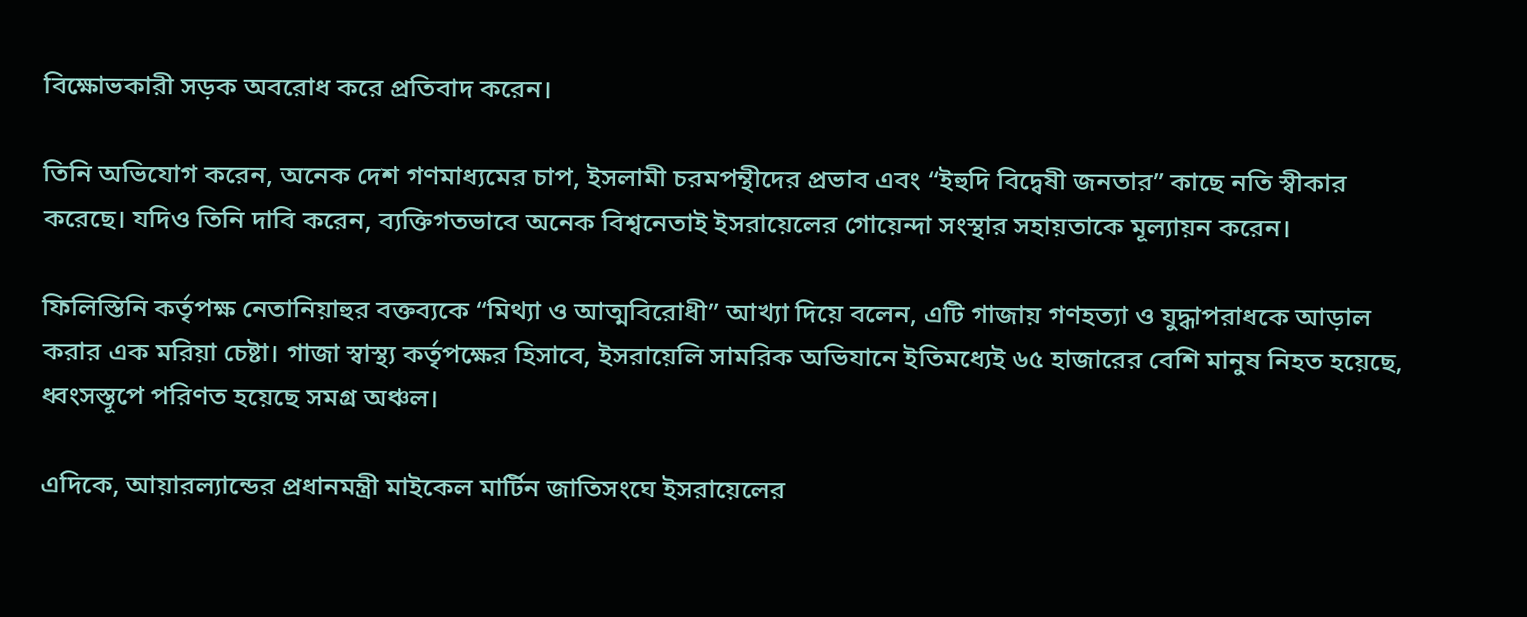বিক্ষোভকারী সড়ক অবরোধ করে প্রতিবাদ করেন।

তিনি অভিযোগ করেন, অনেক দেশ গণমাধ্যমের চাপ, ইসলামী চরমপন্থীদের প্রভাব এবং “ইহুদি বিদ্বেষী জনতার” কাছে নতি স্বীকার করেছে। যদিও তিনি দাবি করেন, ব্যক্তিগতভাবে অনেক বিশ্বনেতাই ইসরায়েলের গোয়েন্দা সংস্থার সহায়তাকে মূল্যায়ন করেন।

ফিলিস্তিনি কর্তৃপক্ষ নেতানিয়াহুর বক্তব্যকে “মিথ্যা ও আত্মবিরোধী” আখ্যা দিয়ে বলেন, এটি গাজায় গণহত্যা ও যুদ্ধাপরাধকে আড়াল করার এক মরিয়া চেষ্টা। গাজা স্বাস্থ্য কর্তৃপক্ষের হিসাবে, ইসরায়েলি সামরিক অভিযানে ইতিমধ্যেই ৬৫ হাজারের বেশি মানুষ নিহত হয়েছে, ধ্বংসস্তূপে পরিণত হয়েছে সমগ্র অঞ্চল।

এদিকে, আয়ারল্যান্ডের প্রধানমন্ত্রী মাইকেল মার্টিন জাতিসংঘে ইসরায়েলের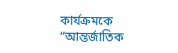কার্যক্রমকে “আন্তর্জাতিক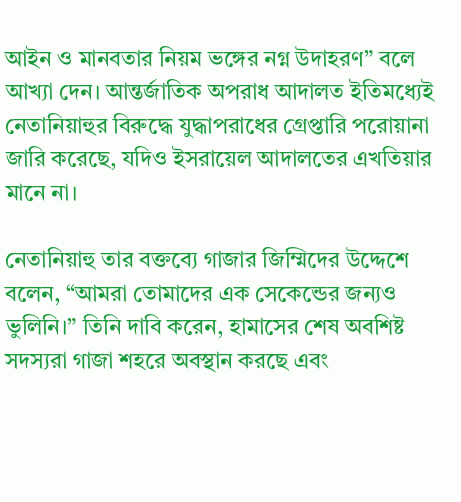আইন ও মানবতার নিয়ম ভঙ্গের নগ্ন উদাহরণ” বলে আখ্যা দেন। আন্তর্জাতিক অপরাধ আদালত ইতিমধ্যেই নেতানিয়াহুর বিরুদ্ধে যুদ্ধাপরাধের গ্রেপ্তারি পরোয়ানা জারি করেছে, যদিও ইসরায়েল আদালতের এখতিয়ার মানে না।

নেতানিয়াহু তার বক্তব্যে গাজার জিম্মিদের উদ্দেশে বলেন, “আমরা তোমাদের এক সেকেন্ডের জন্যও ভুলিনি।” তিনি দাবি করেন, হামাসের শেষ অবশিষ্ট সদস্যরা গাজা শহরে অবস্থান করছে এবং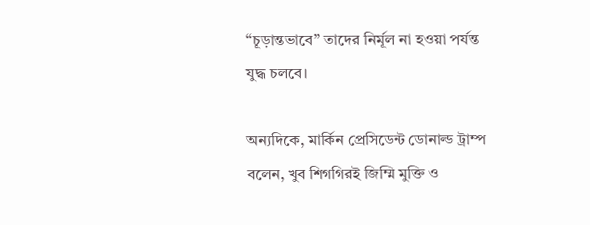“চূড়ান্তভাবে” তাদের নির্মূল না হওয়া পর্যন্ত যুদ্ধ চলবে।

অন্যদিকে, মার্কিন প্রেসিডেন্ট ডোনাল্ড ট্রাম্প বলেন, খুব শিগগিরই জিম্মি মুক্তি ও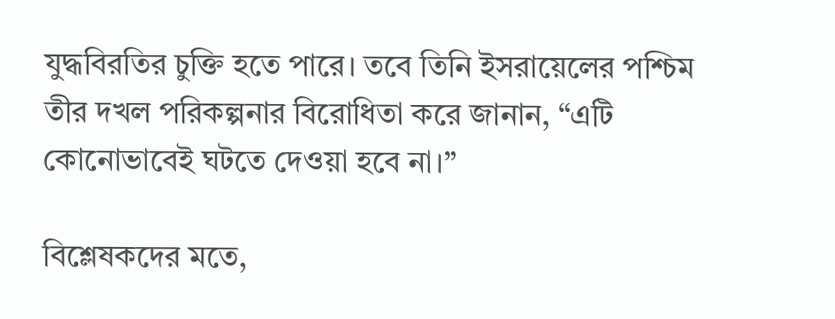যুদ্ধবিরতির চুক্তি হতে পারে। তবে তিনি ইসরায়েলের পশ্চিম তীর দখল পরিকল্পনার বিরোধিতা করে জানান, “এটি কোনোভাবেই ঘটতে দেওয়া হবে না।”

বিশ্লেষকদের মতে,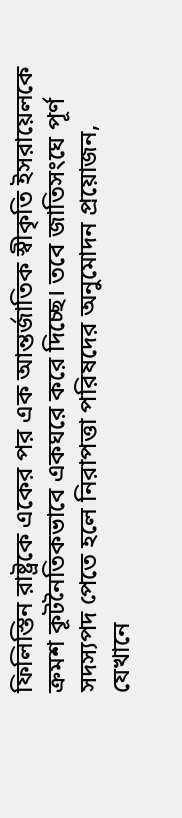ফিলিস্তিন রাষ্ট্রকে একের পর এক আন্তর্জাতিক স্বীকৃতি ইসরায়েলকে ক্রমশ কূটনৈতিকভাবে একঘরে করে দিচ্ছে। তবে জাতিসংঘে পূর্ণ সদস্যপদ পেতে হলে নিরাপত্তা পরিষদের অনুমোদন প্রয়োজন, যেখানে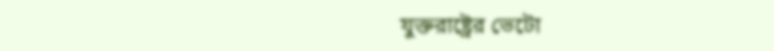যুক্তরাষ্ট্রের ভেটো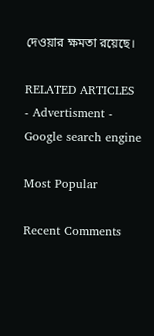দেওয়ার ক্ষমতা রয়েছে।

RELATED ARTICLES
- Advertisment -
Google search engine

Most Popular

Recent Comments